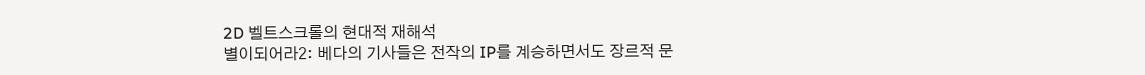2D 벨트스크롤의 현대적 재해석
별이되어라2: 베다의 기사들은 전작의 IP를 계승하면서도 장르적 문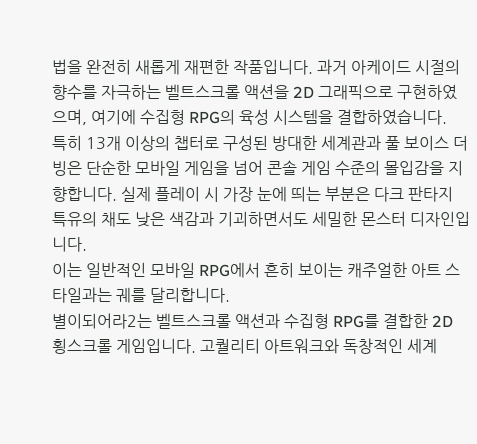법을 완전히 새롭게 재편한 작품입니다. 과거 아케이드 시절의 향수를 자극하는 벨트스크롤 액션을 2D 그래픽으로 구현하였으며, 여기에 수집형 RPG의 육성 시스템을 결합하였습니다.
특히 13개 이상의 챕터로 구성된 방대한 세계관과 풀 보이스 더빙은 단순한 모바일 게임을 넘어 콘솔 게임 수준의 몰입감을 지향합니다. 실제 플레이 시 가장 눈에 띄는 부분은 다크 판타지 특유의 채도 낮은 색감과 기괴하면서도 세밀한 몬스터 디자인입니다.
이는 일반적인 모바일 RPG에서 흔히 보이는 캐주얼한 아트 스타일과는 궤를 달리합니다.
별이되어라2는 벨트스크롤 액션과 수집형 RPG를 결합한 2D 횡스크롤 게임입니다. 고퀄리티 아트워크와 독창적인 세계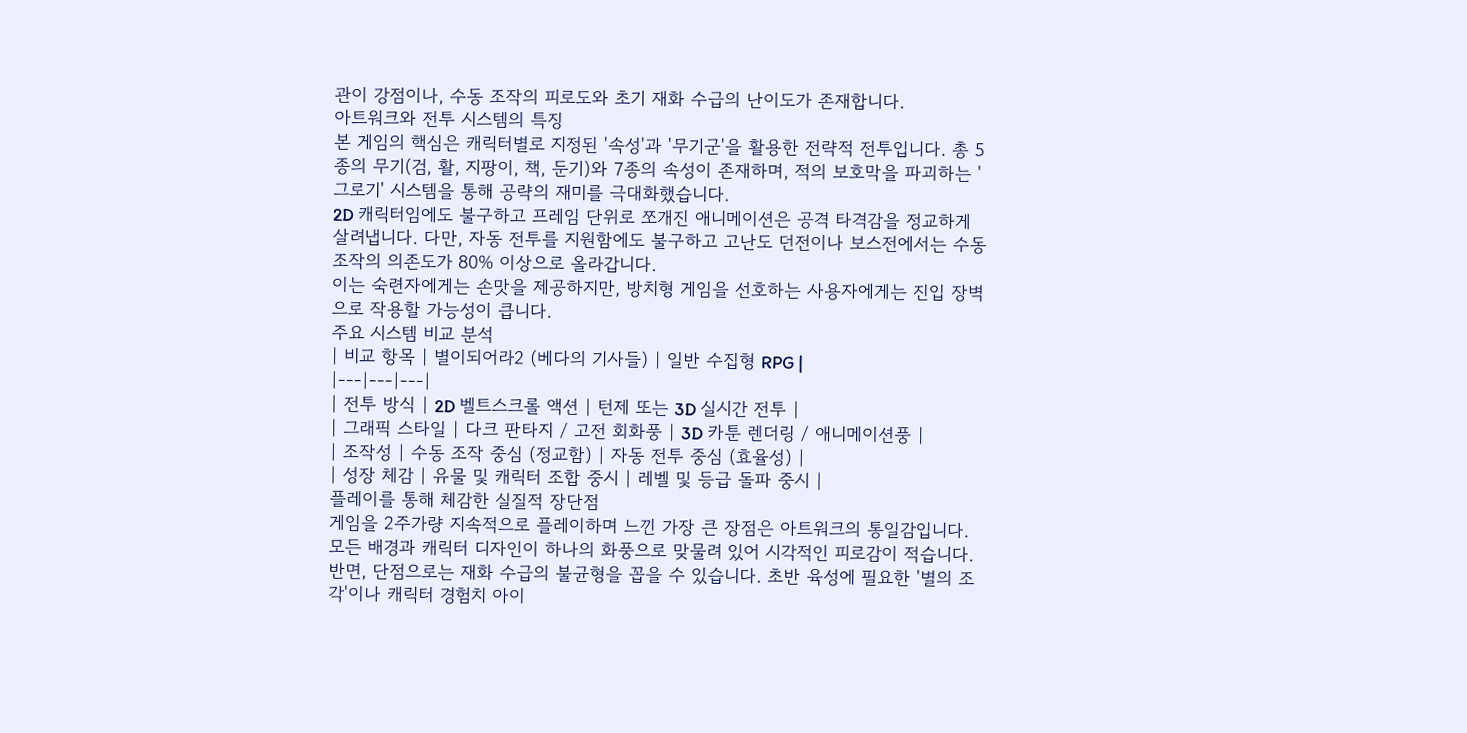관이 강점이나, 수동 조작의 피로도와 초기 재화 수급의 난이도가 존재합니다.
아트워크와 전투 시스템의 특징
본 게임의 핵심은 캐릭터별로 지정된 '속성'과 '무기군'을 활용한 전략적 전투입니다. 총 5종의 무기(검, 활, 지팡이, 책, 둔기)와 7종의 속성이 존재하며, 적의 보호막을 파괴하는 '그로기' 시스템을 통해 공략의 재미를 극대화했습니다.
2D 캐릭터임에도 불구하고 프레임 단위로 쪼개진 애니메이션은 공격 타격감을 정교하게 살려냅니다. 다만, 자동 전투를 지원함에도 불구하고 고난도 던전이나 보스전에서는 수동 조작의 의존도가 80% 이상으로 올라갑니다.
이는 숙련자에게는 손맛을 제공하지만, 방치형 게임을 선호하는 사용자에게는 진입 장벽으로 작용할 가능성이 큽니다.
주요 시스템 비교 분석
| 비교 항목 | 별이되어라2 (베다의 기사들) | 일반 수집형 RPG |
|---|---|---|
| 전투 방식 | 2D 벨트스크롤 액션 | 턴제 또는 3D 실시간 전투 |
| 그래픽 스타일 | 다크 판타지 / 고전 회화풍 | 3D 카툰 렌더링 / 애니메이션풍 |
| 조작성 | 수동 조작 중심 (정교함) | 자동 전투 중심 (효율성) |
| 성장 체감 | 유물 및 캐릭터 조합 중시 | 레벨 및 등급 돌파 중시 |
플레이를 통해 체감한 실질적 장단점
게임을 2주가량 지속적으로 플레이하며 느낀 가장 큰 장점은 아트워크의 통일감입니다. 모든 배경과 캐릭터 디자인이 하나의 화풍으로 맞물려 있어 시각적인 피로감이 적습니다.
반면, 단점으로는 재화 수급의 불균형을 꼽을 수 있습니다. 초반 육성에 필요한 '별의 조각'이나 캐릭터 경험치 아이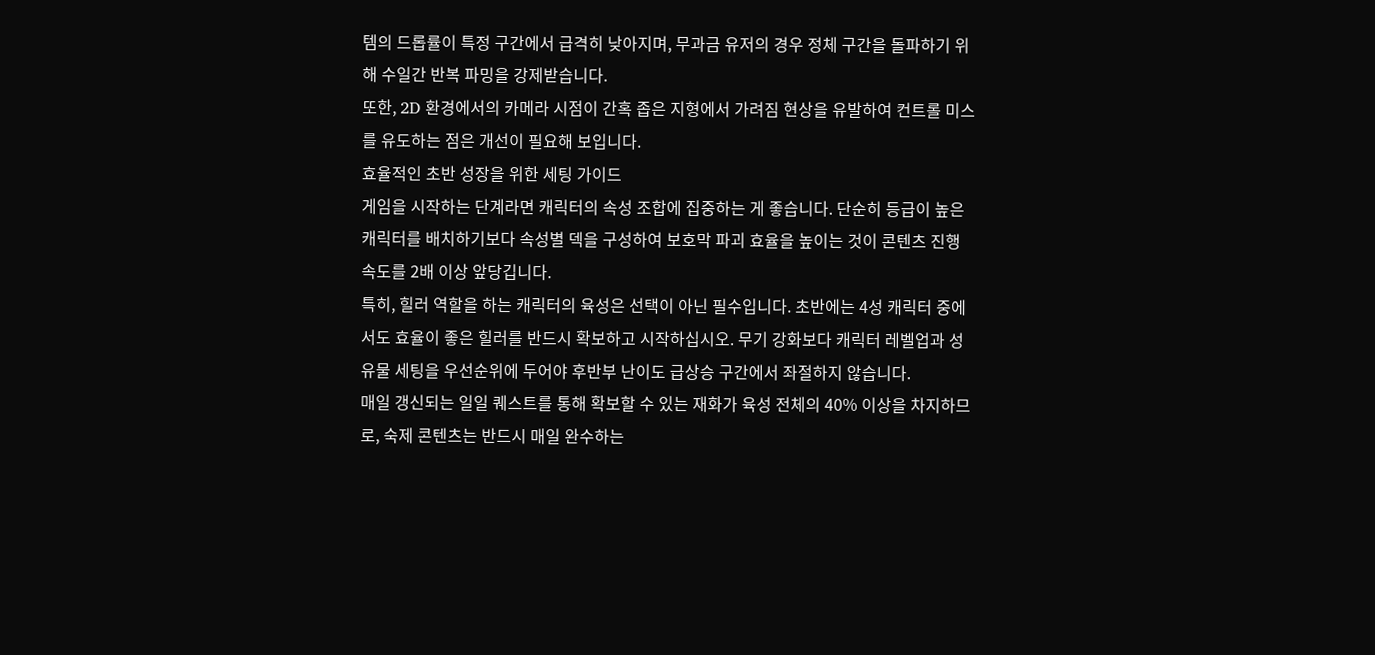템의 드롭률이 특정 구간에서 급격히 낮아지며, 무과금 유저의 경우 정체 구간을 돌파하기 위해 수일간 반복 파밍을 강제받습니다.
또한, 2D 환경에서의 카메라 시점이 간혹 좁은 지형에서 가려짐 현상을 유발하여 컨트롤 미스를 유도하는 점은 개선이 필요해 보입니다.
효율적인 초반 성장을 위한 세팅 가이드
게임을 시작하는 단계라면 캐릭터의 속성 조합에 집중하는 게 좋습니다. 단순히 등급이 높은 캐릭터를 배치하기보다 속성별 덱을 구성하여 보호막 파괴 효율을 높이는 것이 콘텐츠 진행 속도를 2배 이상 앞당깁니다.
특히, 힐러 역할을 하는 캐릭터의 육성은 선택이 아닌 필수입니다. 초반에는 4성 캐릭터 중에서도 효율이 좋은 힐러를 반드시 확보하고 시작하십시오. 무기 강화보다 캐릭터 레벨업과 성유물 세팅을 우선순위에 두어야 후반부 난이도 급상승 구간에서 좌절하지 않습니다.
매일 갱신되는 일일 퀘스트를 통해 확보할 수 있는 재화가 육성 전체의 40% 이상을 차지하므로, 숙제 콘텐츠는 반드시 매일 완수하는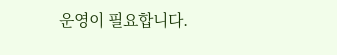운영이 필요합니다.